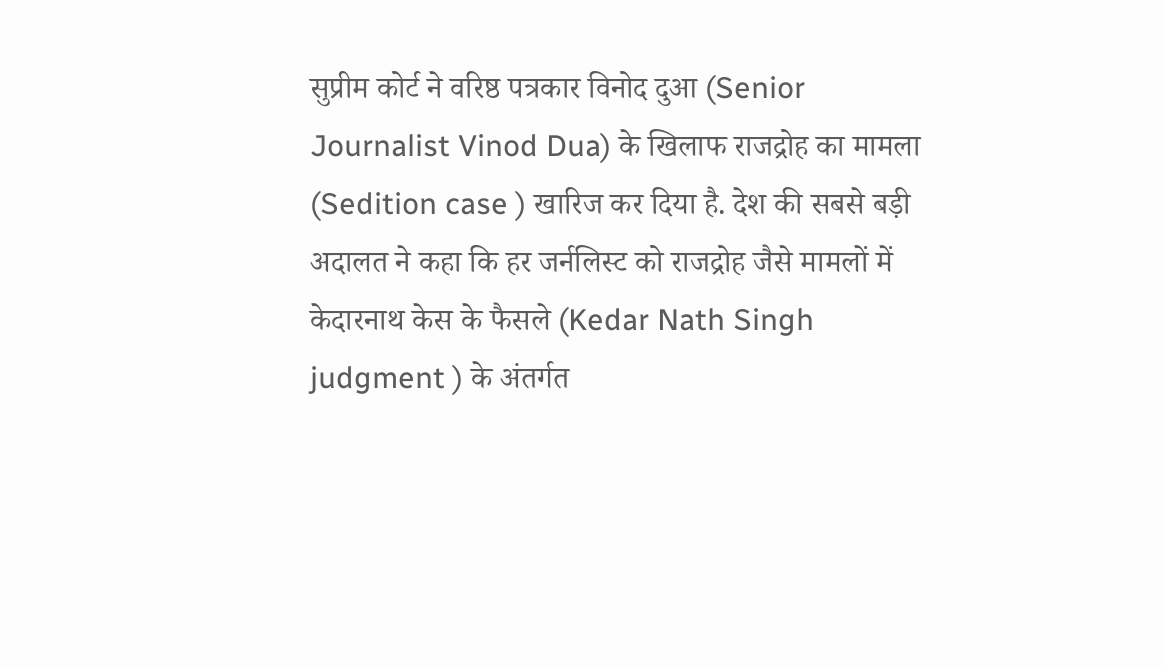सुप्रीम कोर्ट ने वरिष्ठ पत्रकार विनोद दुआ (Senior Journalist Vinod Dua) के खिलाफ राजद्रोह का मामला (Sedition case ) खारिज कर दिया है. देश की सबसे बड़ी अदालत ने कहा कि हर जर्नलिस्ट को राजद्रोह जैसे मामलों में केदारनाथ केस के फैसले (Kedar Nath Singh judgment ) के अंतर्गत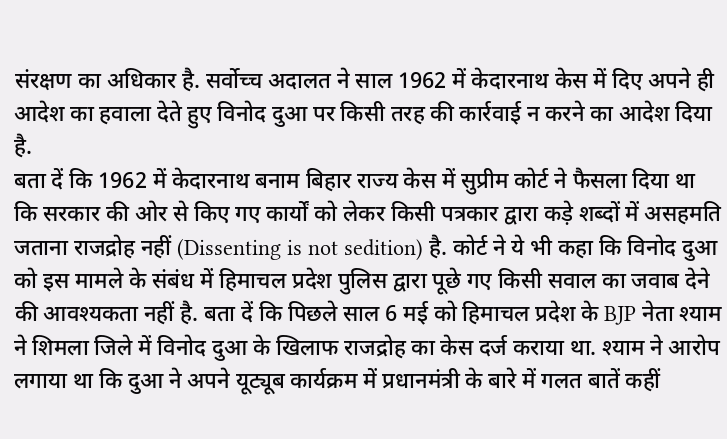संरक्षण का अधिकार है. सर्वोच्च अदालत ने साल 1962 में केदारनाथ केस में दिए अपने ही आदेश का हवाला देते हुए विनोद दुआ पर किसी तरह की कार्रवाई न करने का आदेश दिया है.
बता दें कि 1962 में केदारनाथ बनाम बिहार राज्य केस में सुप्रीम कोर्ट ने फैसला दिया था कि सरकार की ओर से किए गए कार्यों को लेकर किसी पत्रकार द्वारा कड़े शब्दों में असहमति जताना राजद्रोह नहीं (Dissenting is not sedition) है. कोर्ट ने ये भी कहा कि विनोद दुआ को इस मामले के संबंध में हिमाचल प्रदेश पुलिस द्वारा पूछे गए किसी सवाल का जवाब देने की आवश्यकता नहीं है. बता दें कि पिछले साल 6 मई को हिमाचल प्रदेश के BJP नेता श्याम ने शिमला जिले में विनोद दुआ के खिलाफ राजद्रोह का केस दर्ज कराया था. श्याम ने आरोप लगाया था कि दुआ ने अपने यूट्यूब कार्यक्रम में प्रधानमंत्री के बारे में गलत बातें कहीं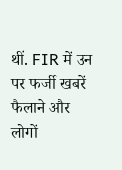थीं. FIR में उन पर फर्जी खबरें फैलाने और लोगों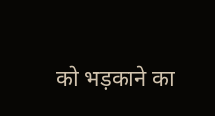को भड़काने का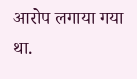आरोप लगाया गया था.